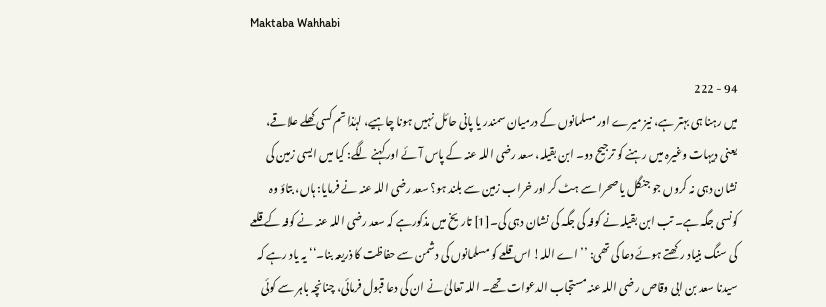Maktaba Wahhabi

94 - 222
میں رہنا ہی بہتر ہے، نیز میرے اور مسلمانوں کے درمیان سمندر یا پانی حائل نہیں ہونا چاہیے، لہٰذا تم کسی کھلے علاقے، یعنی دیہات وغیرہ میں رہنے کو ترجیح دو۔ ابن بقیلہ، سعد رضی اللہ عنہ کے پاس آئے اور کہنے لگے: کیا میں ایسی زمین کی نشان دہی نہ کروں جو جنگل یا صحرا سے ہٹ کر اور خراب زمین سے بلند ہو؟ سعد رضی اللہ عنہ نے فرمایا: ہاں، بتاؤ وہ کونسی جگہ ہے۔ تب ابن بقیلہ نے کوفہ کی جگہ کی نشان دہی کی۔[1] تاریخ میں مذکورہے کہ سعد رضی اللہ عنہ نے کوفہ کے قلعے کی سنگ بنیاد رکھتے ہوئے دعا کی تھی: ’’اے اللہ! اس قلعے کو مسلمانوں کی دشمن سے حفاظت کا ذریعہ بنا۔‘‘ یہ یاد رہے کہ سیدنا سعد بن ابی وقاص رضی اللہ عنہ مستجاب الدعوات تھے۔ اللہ تعالیٰ نے ان کی دعا قبول فرمائی، چنانچہ باہر سے کوئی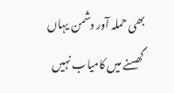بھی حملہ آور دشمن یہاں گھسنے میں کامیاب نہیں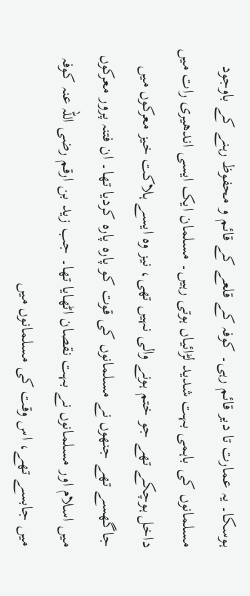ہوسکا۔ یہ عمارت تا دیر قائم رہی۔ کوفہ کے قلعے کے قائم و محفوظ رہنے کے باوجود مسلمانوں کی باہمی بہت شدید لڑائیاں ہوتی رہیں۔ مسلمان ایک ایسی اندھیری رات میں داخل ہوچکے تھے جو ختم ہونے والی نہیں تھی، نیز وہ ایسے ہلاکت خیز معرکوں میں جاگھسے تھے جنھوں نے مسلمانوں کی قوت کو پارہ پارہ کردیا تھا۔ ان فتنہ پرور معرکوں میں اسلام اور مسلمانوں نے بہت نقصان اٹھایا تھا۔ جب زید بن ارقم رضی اللہ عنہ کوفہ میں جابسے تھے، اس وقت کی مسلمانوں میں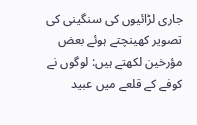جاری لڑائیوں کی سنگینی کی تصویر کھینچتے ہوئے بعض مؤرخین لکھتے ہیں: لوگوں نے کوفے کے قلعے میں عبید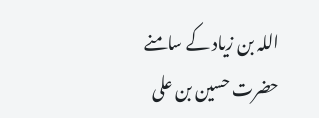اللہ بن زیاد کے سامنے حضرت حسین بن علی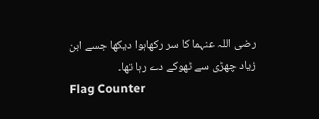رضی اللہ عنہما کا سر رکھاہوا دیکھا جسے ابن زیاد چھڑی سے ٹھوکے دے رہا تھا۔
Flag Counter